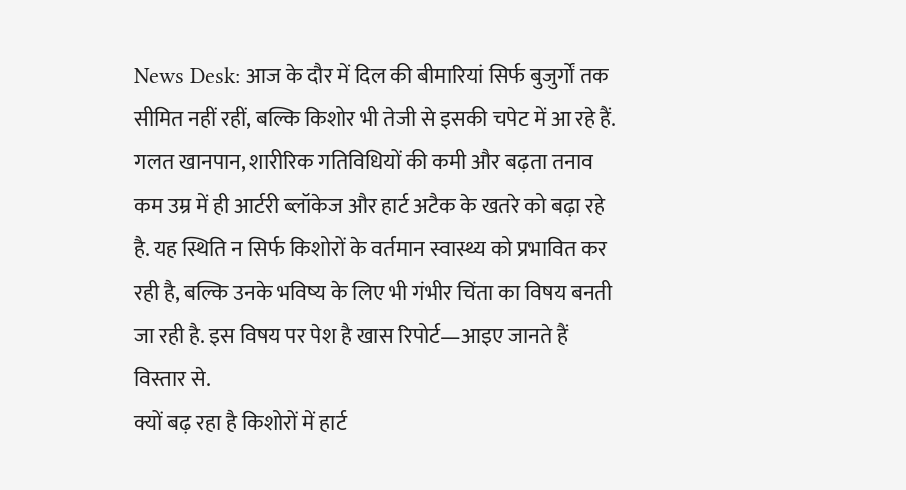News Desk: आज के दौर में दिल की बीमारियां सिर्फ बुजुर्गों तक सीमित नहीं रहीं, बल्कि किशोर भी तेजी से इसकी चपेट में आ रहे हैं. गलत खानपान, शारीरिक गतिविधियों की कमी और बढ़ता तनाव कम उम्र में ही आर्टरी ब्लॉकेज और हार्ट अटैक के खतरे को बढ़ा रहे है. यह स्थिति न सिर्फ किशोरों के वर्तमान स्वास्थ्य को प्रभावित कर रही है, बल्कि उनके भविष्य के लिए भी गंभीर चिंता का विषय बनती जा रही है. इस विषय पर पेश है खास रिपोर्ट—आइए जानते हैं विस्तार से.
क्यों बढ़ रहा है किशोरों में हार्ट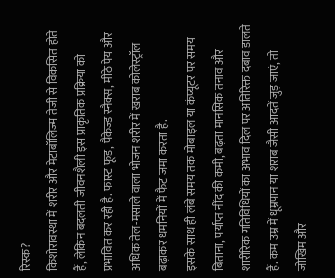रिस्क?
किशोरावस्था में शरीर और मेटाबॉलिज्म तेजी से विकसित होते हैं, लेकिन बदलती जीवनशैली इस प्राकृतिक प्रक्रिया को प्रभावित कर रही है. फास्ट फूड, पैकेज्ड स्नैक्स, मीठे पेय और अधिक तेल-मसाले वाला भोजन शरीर में खराब कोलेस्ट्रॉल बढ़ाकर धमनियों में फैट जमा करता है.
इसके साथ ही लंबे समय तक मोबाइल या कंप्यूटर पर समय बिताना, पर्याप्त नींद की कमी, बढ़ता मानसिक तनाव और शारीरिक गतिविधियों का अभाव दिल पर अतिरिक्त दबाव डालते हैं. कम उम्र में धूम्रपान या शराब जैसी आदतें जुड़ जाएं, तो जोखिम और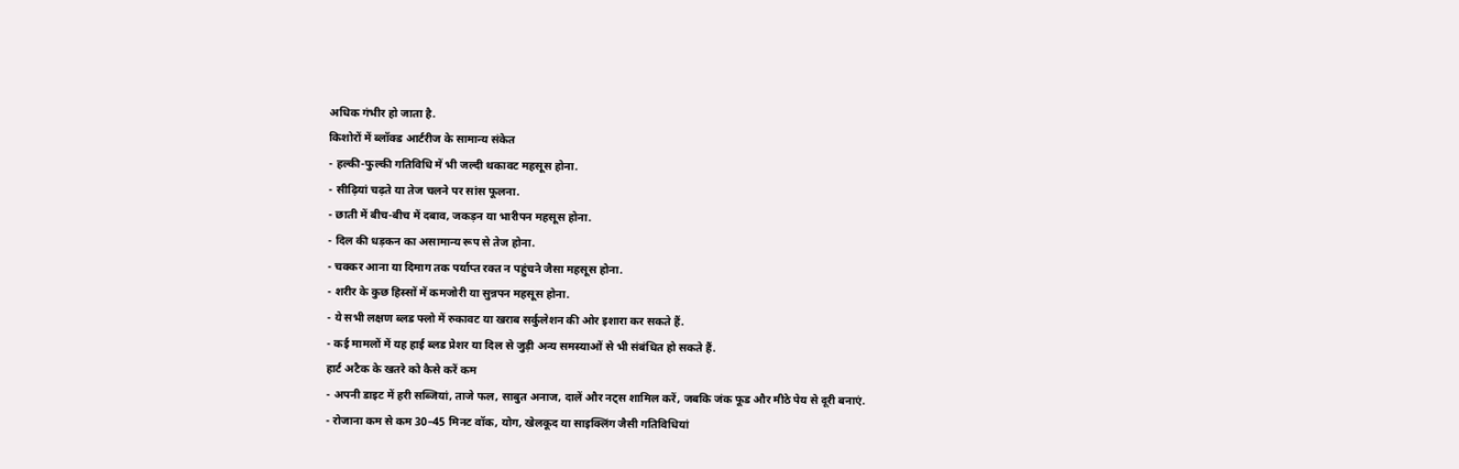अधिक गंभीर हो जाता है.
किशोरों में ब्लॉक्ड आर्टरीज के सामान्य संकेत
- हल्की-फुल्की गतिविधि में भी जल्दी थकावट महसूस होना.
- सीढ़ियां चढ़ते या तेज चलने पर सांस फूलना.
- छाती में बीच-बीच में दबाव, जकड़न या भारीपन महसूस होना.
- दिल की धड़कन का असामान्य रूप से तेज होना.
- चक्कर आना या दिमाग तक पर्याप्त रक्त न पहुंचने जैसा महसूस होना.
- शरीर के कुछ हिस्सों में कमजोरी या सुन्नपन महसूस होना.
- ये सभी लक्षण ब्लड फ्लो में रुकावट या खराब सर्कुलेशन की ओर इशारा कर सकते हैं.
- कई मामलों में यह हाई ब्लड प्रेशर या दिल से जुड़ी अन्य समस्याओं से भी संबंधित हो सकते हैं.
हार्ट अटैक के खतरे को कैसे करें कम
- अपनी डाइट में हरी सब्जियां, ताजे फल, साबुत अनाज, दालें और नट्स शामिल करें, जबकि जंक फूड और मीठे पेय से दूरी बनाएं.
- रोजाना कम से कम 30–45 मिनट वॉक, योग, खेलकूद या साइक्लिंग जैसी गतिविधियां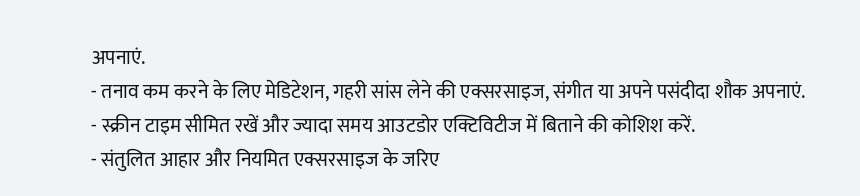अपनाएं.
- तनाव कम करने के लिए मेडिटेशन, गहरी सांस लेने की एक्सरसाइज, संगीत या अपने पसंदीदा शौक अपनाएं.
- स्क्रीन टाइम सीमित रखें और ज्यादा समय आउटडोर एक्टिविटीज में बिताने की कोशिश करें.
- संतुलित आहार और नियमित एक्सरसाइज के जरिए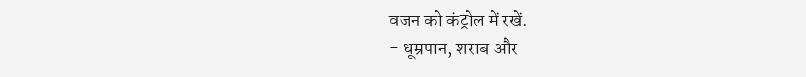वजन को कंट्रोल में रखें.
- धूम्रपान, शराब और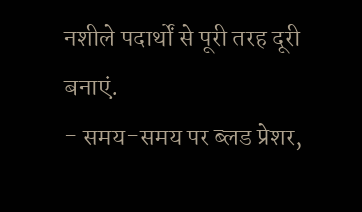नशीले पदार्थों से पूरी तरह दूरी बनाएं.
- समय-समय पर ब्लड प्रेशर,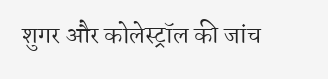शुगर और कोलेस्ट्रॉल की जांच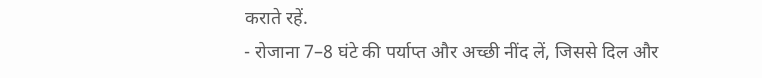कराते रहें.
- रोजाना 7–8 घंटे की पर्याप्त और अच्छी नींद लें, जिससे दिल और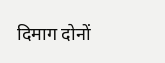दिमाग दोनों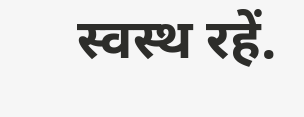स्वस्थ रहें.